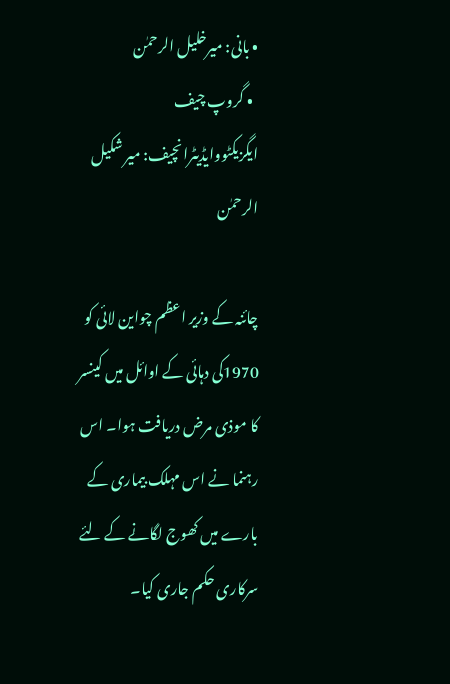• بانی: میرخلیل الرحمٰن
  • گروپ چیف ایگزیکٹووایڈیٹرانچیف: میر شکیل الرحمٰن

چائنہ کے وزیر اعظم چواین لائی کو 1970کی دہائی کے اوائل میں کینسر کا موذی مرض دریافت ہوا۔ اس رہنما نے اس مہلک بیماری کے بارے میں کھوج لگانے کے لئے سرکاری حکم جاری کیا۔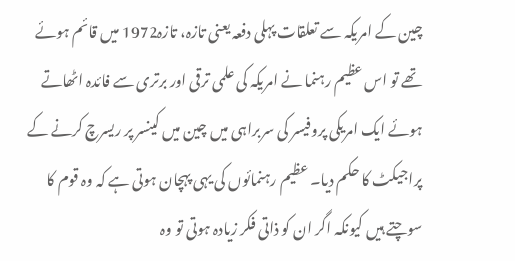چین کے امریکہ سے تعلقات پہلی دفعہ یعنی تازہ، تازہ1972 میں قائم ہوئے تھے تو اس عظیم رہنما نے امریکہ کی علمی ترقی اور برتری سے فائدہ اٹھاتے ہوئے ایک امریکی پروفیسر کی سربراہی میں چین میں کینسر پر ریسرچ کرنے کے پراجیکٹ کا حکم دیا۔ عظیم رہنمائوں کی یہی پہچان ہوتی ہے کہ وہ قوم کا سوچتے ہیں کیونکہ اگر ان کو ذاتی فکر زیادہ ہوتی تو وہ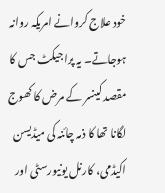خود علاج کروانے امریکہ روانہ ہوجاتے۔ یہ پراجیکٹ جس کا مقصد کینسر کے مرض کا کھوج لگانا تھا کا ذمہ چائنہ کی میڈیسن اکیڈمی، کارنل یونیورسٹی اور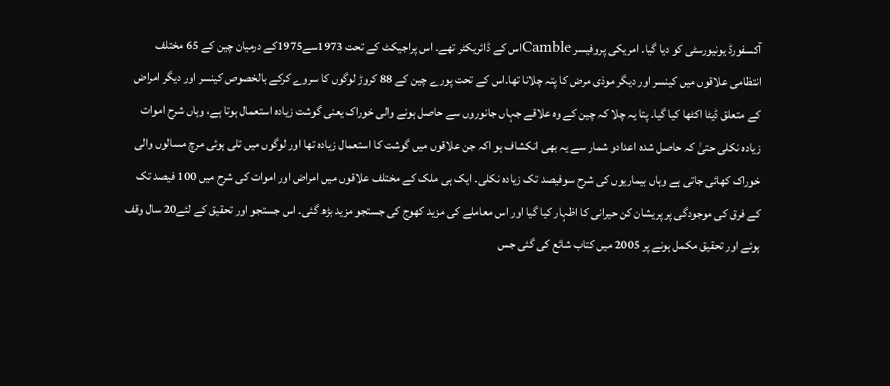آکسفورڈ یونیورسٹی کو دیا گیا۔ امریکی پروفیسر Cambleاس کے ڈائریکٹر تھے۔ اس پراجیکٹ کے تحت 1973سے1975کے درمیان چین کے 65 مختلف انتظامی علاقوں میں کینسر اور دیگر موذی مرض کا پتہ چلانا تھا۔اس کے تحت پورے چین کے 88 کروڑ لوگوں کا سروے کرکے بالخصوص کینسر اور دیگر امراض کے متعلق ڈیٹا اکٹھا کیا گیا۔ پتا یہ چلا کہ چین کے وہ علاقے جہاں جانوروں سے حاصل ہونے والی خوراک یعنی گوشت زیادہ استعمال ہوتا ہے، وہاں شرح اموات زیادہ نکلی حتیٰ کہ حاصل شدہ اعدادو شمار سے یہ بھی انکشاف ہو اکہ جن علاقوں میں گوشت کا استعمال زیادہ تھا اور لوگوں میں تلی ہوئی مرچ مسالوں والی خوراک کھائی جاتی ہے وہاں بیماریوں کی شرح سوفیصد تک زیادہ نکلی۔ ایک ہی ملک کے مختلف علاقوں میں امراض اور اموات کی شرح میں 100 فیصد تک کے فرق کی موجودگی پر پریشان کن حیرانی کا اظہار کیا گیا اور اس معاملے کی مزید کھوج کی جستجو مزید بڑھ گئی۔ اس جستجو اور تحقیق کے لئے20 سال وقف ہوئے اور تحقیق مکمل ہونے پر 2005 میں کتاب شائع کی گئی جس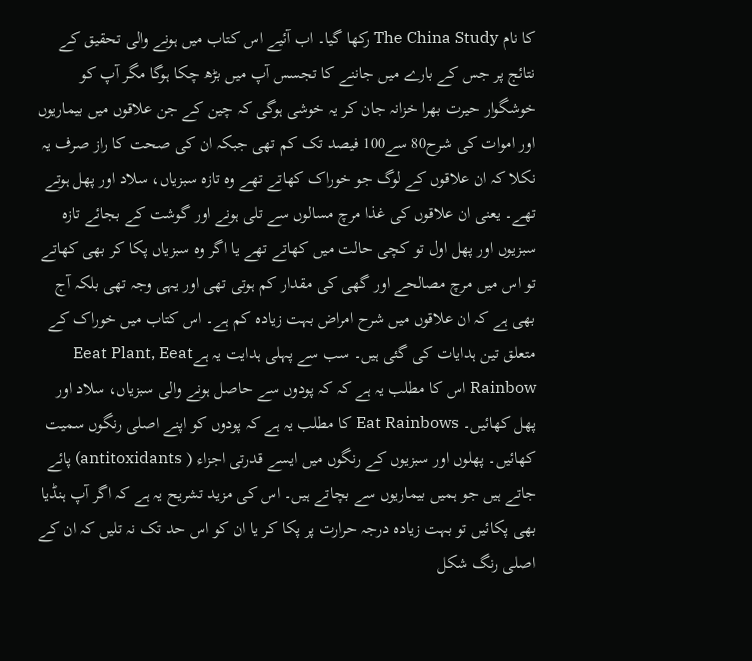کا نام The China Study رکھا گیا۔ اب آئیے اس کتاب میں ہونے والی تحقیق کے نتائج پر جس کے بارے میں جاننے کا تجسس آپ میں بڑھ چکا ہوگا مگر آپ کو خوشگوار حیرت بھرا خزانہ جان کر یہ خوشی ہوگی کہ چین کے جن علاقوں میں بیماریوں اور اموات کی شرح80 سے100 فیصد تک کم تھی جبکہ ان کی صحت کا راز صرف یہ نکلا کہ ان علاقوں کے لوگ جو خوراک کھاتے تھے وہ تازہ سبزیاں، سلاد اور پھل ہوتے تھے۔ یعنی ان علاقوں کی غذا مرچ مسالوں سے تلی ہونے اور گوشت کے بجائے تازہ سبزیوں اور پھل اول تو کچی حالت میں کھاتے تھے یا اگر وہ سبزیاں پکا کر بھی کھاتے تو اس میں مرچ مصالحے اور گھی کی مقدار کم ہوتی تھی اور یہی وجہ تھی بلکہ آج بھی ہے کہ ان علاقوں میں شرح امراض بہت زیادہ کم ہے۔ اس کتاب میں خوراک کے متعلق تین ہدایات کی گئی ہیں۔ سب سے پہلی ہدایت یہ ہےEeat Plant, Eeat Rainbow اس کا مطلب یہ ہے کہ کہ پودوں سے حاصل ہونے والی سبزیاں، سلاد اور پھل کھائیں۔ Eat Rainbows کا مطلب یہ ہے کہ پودوں کو اپنے اصلی رنگوں سمیت کھائیں۔ پھلوں اور سبزیوں کے رنگوں میں ایسے قدرتی اجزاء ( antitoxidants) پائے جاتے ہیں جو ہمیں بیماریوں سے بچاتے ہیں۔ اس کی مزید تشریح یہ ہے کہ اگر آپ ہنڈیا بھی پکائیں تو بہت زیادہ درجہ حرارت پر پکا کر یا ان کو اس حد تک نہ تلیں کہ ان کے اصلی رنگ شکل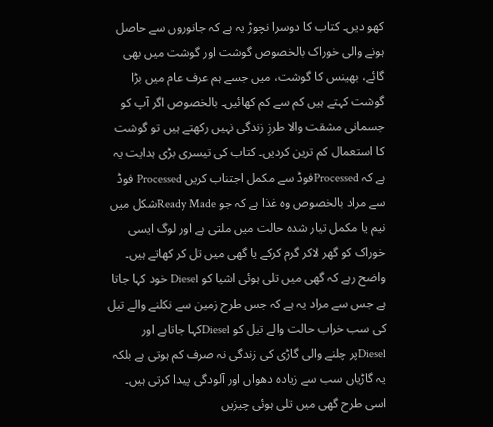کھو دیں۔ کتاب کا دوسرا نچوڑ یہ ہے کہ جانوروں سے حاصل ہونے والی خوراک بالخصوص گوشت اور گوشت میں بھی گائے، بھینس کا گوشت، میں جسے ہم عرف عام میں بڑا گوشت کہتے ہیں کم سے کم کھائیں۔ بالخصوص اگر آپ کو جسمانی مشقت والا طرزِ زندگی نہیں رکھتے ہیں تو گوشت کا استعمال کم ترین کردیں۔ کتاب کی تیسری بڑی ہدایت یہ ہے کہ Processedفوڈ سے مکمل اجتناب کریں Processed فوڈ سے مراد بالخصوص وہ غذا ہے کہ جو Ready Madeشکل میں نیم یا مکمل تیار شدہ حالت میں ملتی ہے اور لوگ ایسی خوراک کو گھر لاکر گرم کرکے یا گھی میں تل کر کھاتے ہیں۔ واضح رہے کہ گھی میں تلی ہوئی اشیا کو Diesel خود کہا جاتا ہے جس سے مراد یہ ہے کہ جس طرح زمین سے نکلنے والے تیل کی سب خراب حالت والے تیل کو Dieselکہا جاتاہے اور Dieselپر چلنے والی گاڑی کی زندگی نہ صرف کم ہوتی ہے بلکہ یہ گاڑیاں سب سے زیادہ دھواں اور آلودگی پیدا کرتی ہیں۔ اسی طرح گھی میں تلی ہوئی چیزیں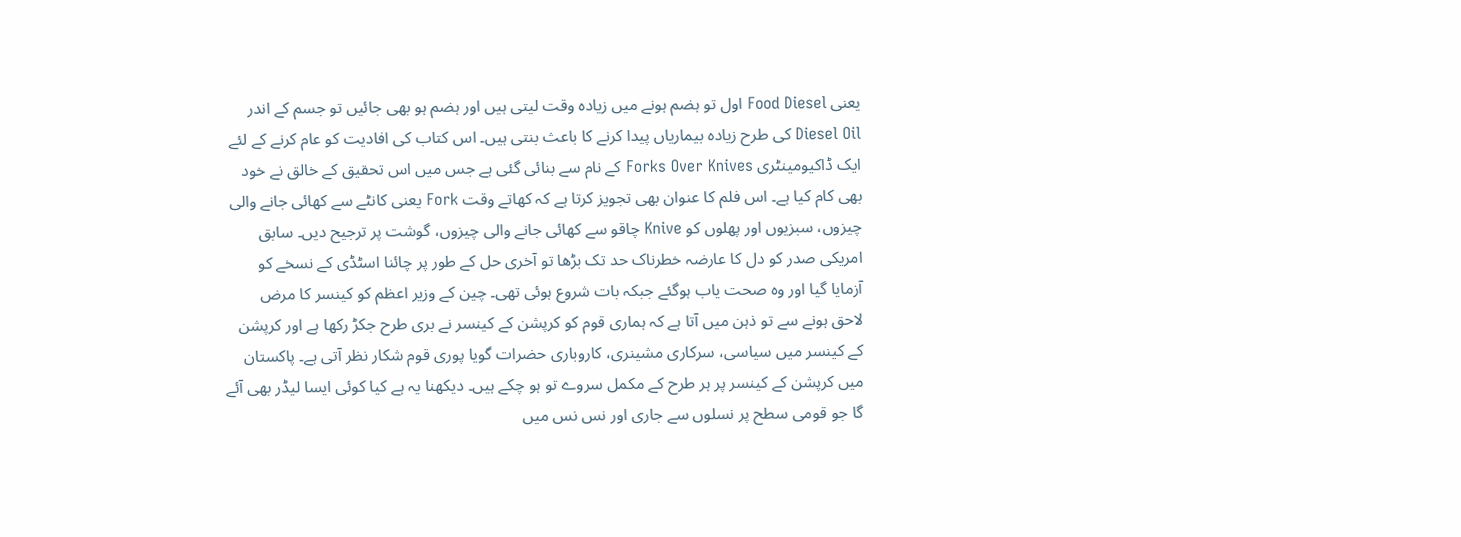یعنی Food Diesel اول تو ہضم ہونے میں زیادہ وقت لیتی ہیں اور ہضم ہو بھی جائیں تو جسم کے اندر Diesel Oil کی طرح زیادہ بیماریاں پیدا کرنے کا باعث بنتی ہیں۔ اس کتاب کی افادیت کو عام کرنے کے لئے ایک ڈاکیومینٹری Forks Over Knives کے نام سے بنائی گئی ہے جس میں اس تحقیق کے خالق نے خود بھی کام کیا ہے۔ اس فلم کا عنوان بھی تجویز کرتا ہے کہ کھاتے وقت Fork یعنی کانٹے سے کھائی جانے والی چیزوں، سبزیوں اور پھلوں کو Knive چاقو سے کھائی جانے والی چیزوں، گوشت پر ترجیح دیں۔ سابق امریکی صدر کو دل کا عارضہ خطرناک حد تک بڑھا تو آخری حل کے طور پر چائنا اسٹڈی کے نسخے کو آزمایا گیا اور وہ صحت یاب ہوگئے جبکہ بات شروع ہوئی تھی۔ چین کے وزیر اعظم کو کینسر کا مرض لاحق ہونے سے تو ذہن میں آتا ہے کہ ہماری قوم کو کرپشن کے کینسر نے بری طرح جکڑ رکھا ہے اور کرپشن کے کینسر میں سیاسی، سرکاری مشینری، کاروباری حضرات گویا پوری قوم شکار نظر آتی ہے۔ پاکستان میں کرپشن کے کینسر پر ہر طرح کے مکمل سروے تو ہو چکے ہیں۔ دیکھنا یہ ہے کیا کوئی ایسا لیڈر بھی آئے گا جو قومی سطح پر نسلوں سے جاری اور نس نس میں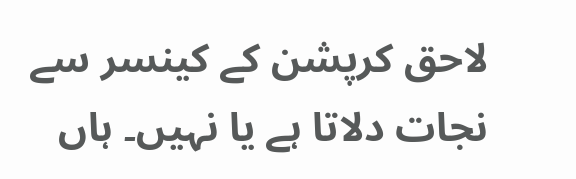لاحق کرپشن کے کینسر سے نجات دلاتا ہے یا نہیں۔ ہاں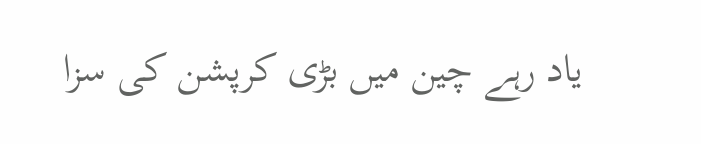یاد رہے چین میں بڑی کرپشن کی سزا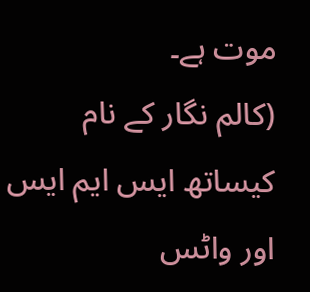موت ہے۔
(کالم نگار کے نام کیساتھ ایس ایم ایس اور واٹس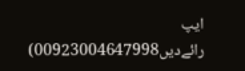ایپ رائےدیں00923004647998)